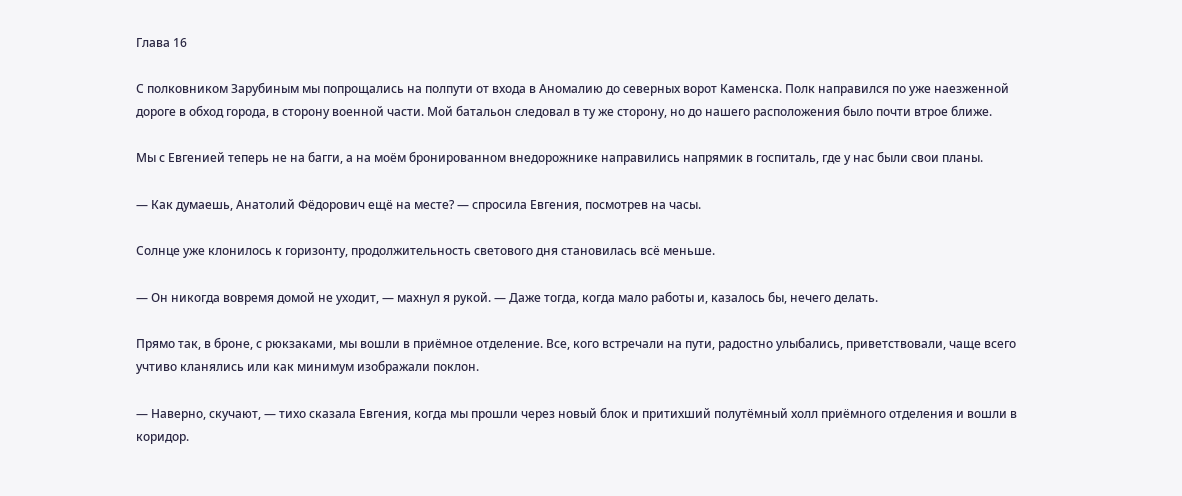Глава 16

С полковником Зарубиным мы попрощались на полпути от входа в Аномалию до северных ворот Каменска. Полк направился по уже наезженной дороге в обход города, в сторону военной части. Мой батальон следовал в ту же сторону, но до нашего расположения было почти втрое ближе.

Мы с Евгенией теперь не на багги, а на моём бронированном внедорожнике направились напрямик в госпиталь, где у нас были свои планы.

— Как думаешь, Анатолий Фёдорович ещё на месте? — спросила Евгения, посмотрев на часы.

Солнце уже клонилось к горизонту, продолжительность светового дня становилась всё меньше.

— Он никогда вовремя домой не уходит, — махнул я рукой. — Даже тогда, когда мало работы и, казалось бы, нечего делать.

Прямо так, в броне, с рюкзаками, мы вошли в приёмное отделение. Все, кого встречали на пути, радостно улыбались, приветствовали, чаще всего учтиво кланялись или как минимум изображали поклон.

— Наверно, скучают, — тихо сказала Евгения, когда мы прошли через новый блок и притихший полутёмный холл приёмного отделения и вошли в коридор.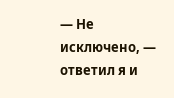— Не исключено, — ответил я и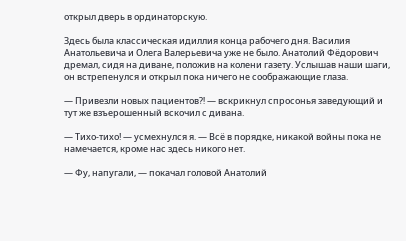открыл дверь в ординаторскую.

Здесь была классическая идиллия конца рабочего дня. Василия Анатольевича и Олега Валерьевича уже не было. Анатолий Фёдорович дремал, сидя на диване, положив на колени газету. Услышав наши шаги, он встрепенулся и открыл пока ничего не соображающие глаза.

— Привезли новых пациентов⁈ — вскрикнул спросонья заведующий и тут же взъерошенный вскочил с дивана.

— Тихо-тихо! — усмехнулся я. — Всё в порядке, никакой войны пока не намечается, кроме нас здесь никого нет.

— Фу, напугали, — покачал головой Анатолий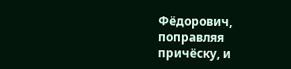Фёдорович, поправляя причёску, и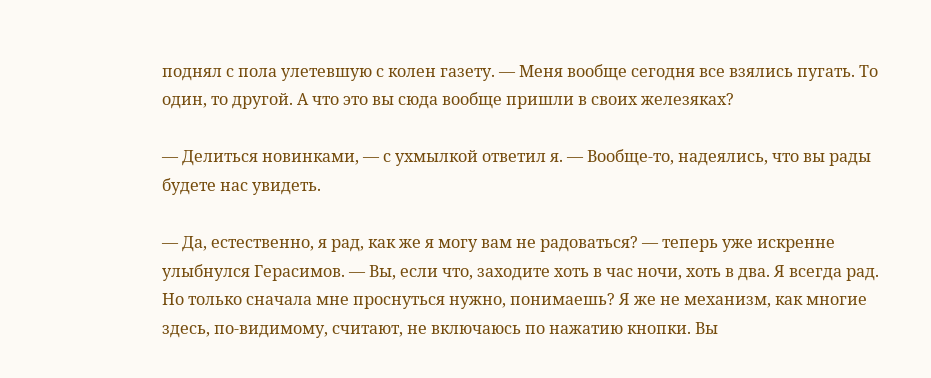поднял с пола улетевшую с колен газету. — Меня вообще сегодня все взялись пугать. То один, то другой. А что это вы сюда вообще пришли в своих железяках?

— Делиться новинками, — с ухмылкой ответил я. — Вообще-то, надеялись, что вы рады будете нас увидеть.

— Да, естественно, я рад, как же я могу вам не радоваться? — теперь уже искренне улыбнулся Герасимов. — Вы, если что, заходите хоть в час ночи, хоть в два. Я всегда рад. Но только сначала мне проснуться нужно, понимаешь? Я же не механизм, как многие здесь, по-видимому, считают, не включаюсь по нажатию кнопки. Вы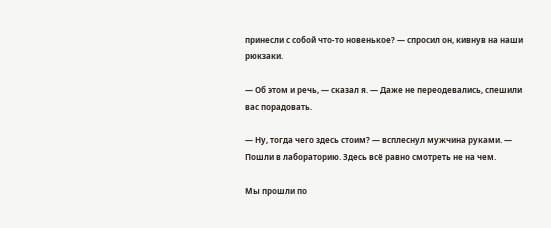принесли с собой что-то новенькое? — спросил он, кивнув на наши рюкзаки.

— Об этом и речь, — сказал я. — Даже не переодевались, спешили вас порадовать.

— Ну, тогда чего здесь стоим? — всплеснул мужчина руками. — Пошли в лабораторию. Здесь всё равно смотреть не на чем.

Мы прошли по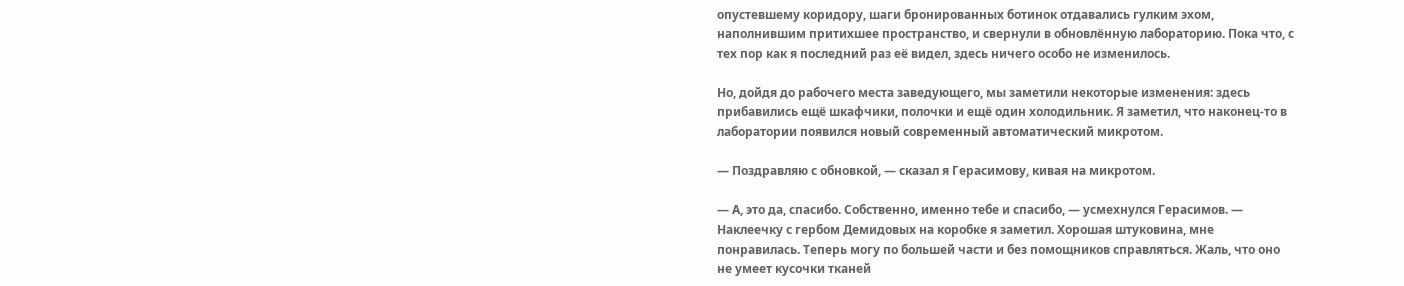опустевшему коридору, шаги бронированных ботинок отдавались гулким эхом, наполнившим притихшее пространство, и свернули в обновлённую лабораторию. Пока что, с тех пор как я последний раз её видел, здесь ничего особо не изменилось.

Но, дойдя до рабочего места заведующего, мы заметили некоторые изменения: здесь прибавились ещё шкафчики, полочки и ещё один холодильник. Я заметил, что наконец-то в лаборатории появился новый современный автоматический микротом.

— Поздравляю с обновкой, — сказал я Герасимову, кивая на микротом.

— А, это да, спасибо. Собственно, именно тебе и спасибо, — усмехнулся Герасимов. — Наклеечку с гербом Демидовых на коробке я заметил. Хорошая штуковина, мне понравилась. Теперь могу по большей части и без помощников справляться. Жаль, что оно не умеет кусочки тканей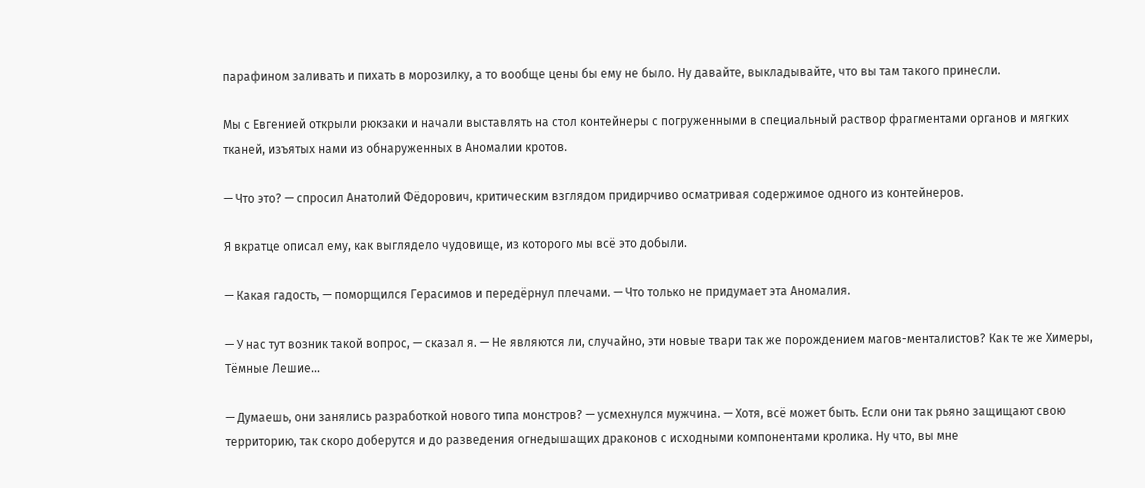парафином заливать и пихать в морозилку, а то вообще цены бы ему не было. Ну давайте, выкладывайте, что вы там такого принесли.

Мы с Евгенией открыли рюкзаки и начали выставлять на стол контейнеры с погруженными в специальный раствор фрагментами органов и мягких тканей, изъятых нами из обнаруженных в Аномалии кротов.

— Что это? — спросил Анатолий Фёдорович, критическим взглядом придирчиво осматривая содержимое одного из контейнеров.

Я вкратце описал ему, как выглядело чудовище, из которого мы всё это добыли.

— Какая гадость, — поморщился Герасимов и передёрнул плечами. — Что только не придумает эта Аномалия.

— У нас тут возник такой вопрос, — сказал я. — Не являются ли, случайно, эти новые твари так же порождением магов-менталистов? Как те же Химеры, Тёмные Лешие…

— Думаешь, они занялись разработкой нового типа монстров? — усмехнулся мужчина. — Хотя, всё может быть. Если они так рьяно защищают свою территорию, так скоро доберутся и до разведения огнедышащих драконов с исходными компонентами кролика. Ну что, вы мне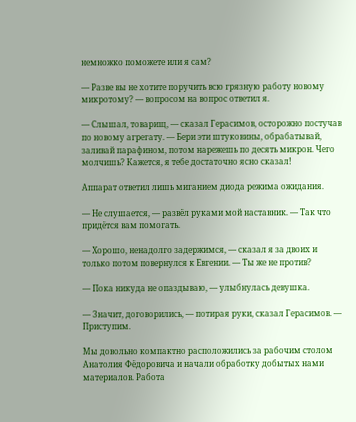немножко поможете или я сам?

— Разве вы не хотите поручить всю грязную работу новому микротому? — вопросом на вопрос ответил я.

— Слышал, товарищ, — сказал Герасимов, осторожно постучав по новому агрегату. — Бери эти штуковины, обрабатывай, заливай парафином, потом нарежешь по десять микрон. Чего молчишь? Кажется, я тебе достаточно ясно сказал!

Аппарат ответил лишь миганием диода режима ожидания.

— Не слушается, — развёл руками мой наставник. — Так что придётся вам помогать.

— Хорошо, ненадолго задержимся, — сказал я за двоих и только потом повернулся к Евгении. — Ты же не против?

— Пока никуда не опаздываю, — улыбнулась девушка.

— Значит, договорились, — потирая руки, сказал Герасимов. — Приступим.

Мы довольно компактно расположились за рабочим столом Анатолия Фёдоровича и начали обработку добытых нами материалов. Работа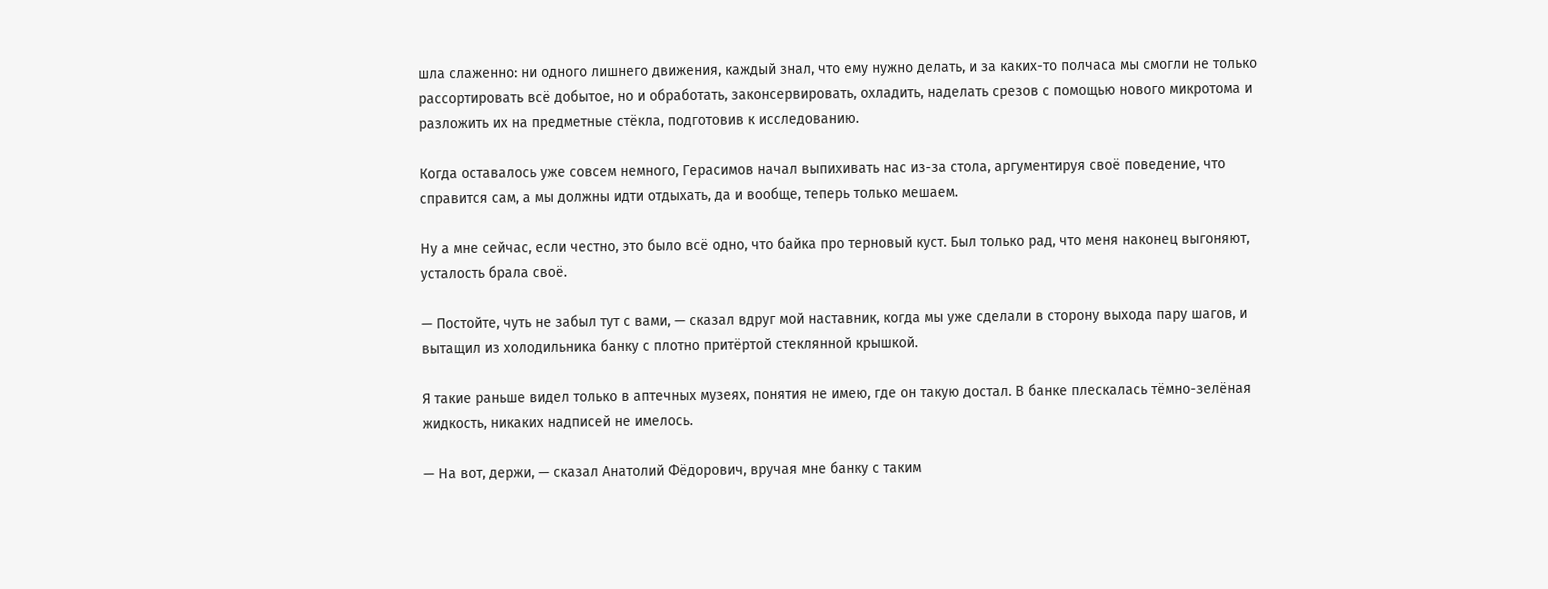шла слаженно: ни одного лишнего движения, каждый знал, что ему нужно делать, и за каких-то полчаса мы смогли не только рассортировать всё добытое, но и обработать, законсервировать, охладить, наделать срезов с помощью нового микротома и разложить их на предметные стёкла, подготовив к исследованию.

Когда оставалось уже совсем немного, Герасимов начал выпихивать нас из-за стола, аргументируя своё поведение, что справится сам, а мы должны идти отдыхать, да и вообще, теперь только мешаем.

Ну а мне сейчас, если честно, это было всё одно, что байка про терновый куст. Был только рад, что меня наконец выгоняют, усталость брала своё.

— Постойте, чуть не забыл тут с вами, — сказал вдруг мой наставник, когда мы уже сделали в сторону выхода пару шагов, и вытащил из холодильника банку с плотно притёртой стеклянной крышкой.

Я такие раньше видел только в аптечных музеях, понятия не имею, где он такую достал. В банке плескалась тёмно-зелёная жидкость, никаких надписей не имелось.

— На вот, держи, — сказал Анатолий Фёдорович, вручая мне банку с таким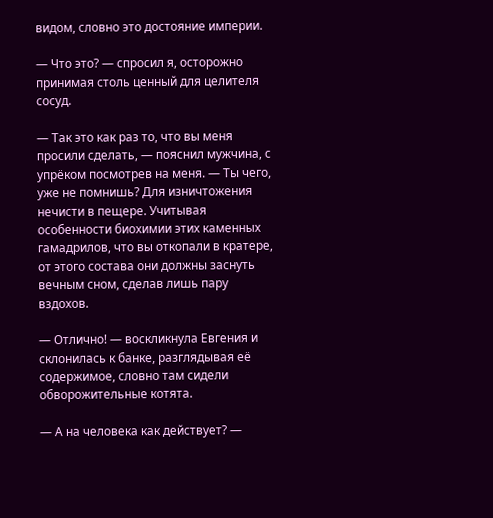видом, словно это достояние империи.

— Что это? — спросил я, осторожно принимая столь ценный для целителя сосуд.

— Так это как раз то, что вы меня просили сделать, — пояснил мужчина, с упрёком посмотрев на меня. — Ты чего, уже не помнишь? Для изничтожения нечисти в пещере. Учитывая особенности биохимии этих каменных гамадрилов, что вы откопали в кратере, от этого состава они должны заснуть вечным сном, сделав лишь пару вздохов.

— Отлично! — воскликнула Евгения и склонилась к банке, разглядывая её содержимое, словно там сидели обворожительные котята.

— А на человека как действует? —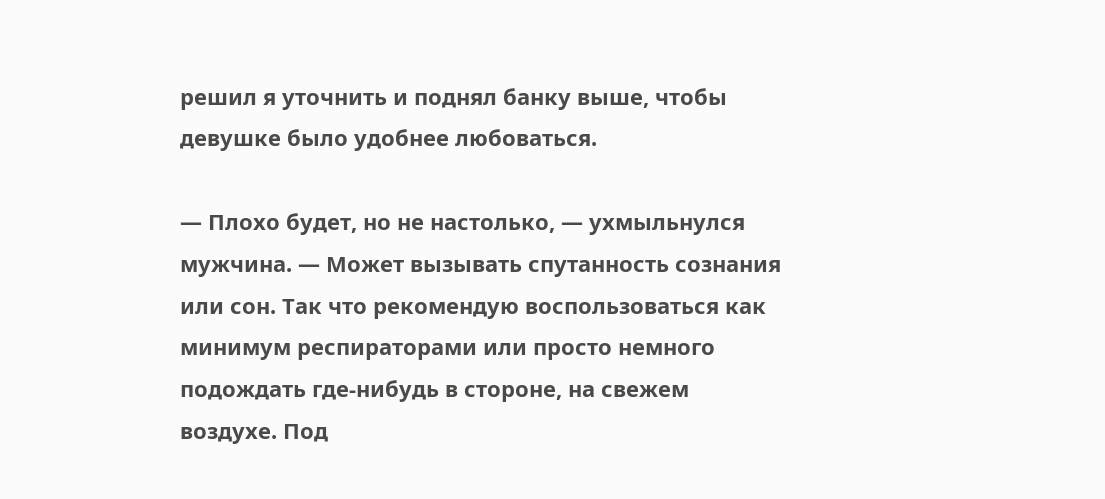решил я уточнить и поднял банку выше, чтобы девушке было удобнее любоваться.

— Плохо будет, но не настолько, — ухмыльнулся мужчина. — Может вызывать спутанность сознания или сон. Так что рекомендую воспользоваться как минимум респираторами или просто немного подождать где-нибудь в стороне, на свежем воздухе. Под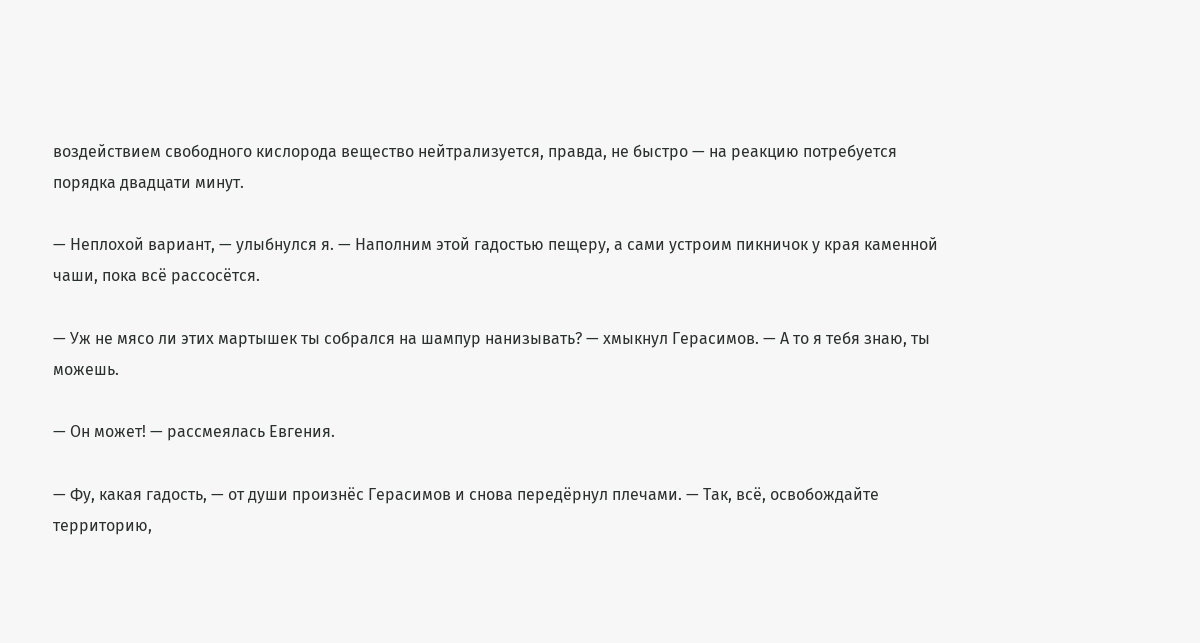воздействием свободного кислорода вещество нейтрализуется, правда, не быстро — на реакцию потребуется порядка двадцати минут.

— Неплохой вариант, — улыбнулся я. — Наполним этой гадостью пещеру, а сами устроим пикничок у края каменной чаши, пока всё рассосётся.

— Уж не мясо ли этих мартышек ты собрался на шампур нанизывать? — хмыкнул Герасимов. — А то я тебя знаю, ты можешь.

— Он может! — рассмеялась Евгения.

— Фу, какая гадость, — от души произнёс Герасимов и снова передёрнул плечами. — Так, всё, освобождайте территорию,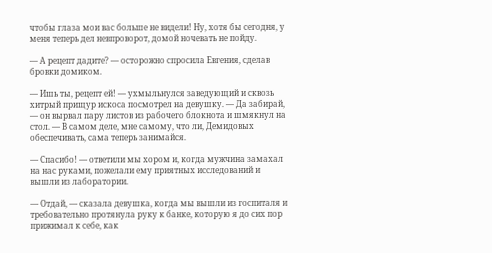чтобы глаза мои вас больше не видели! Ну, хотя бы сегодня, у меня теперь дел невпроворот, домой ночевать не пойду.

— А рецепт дадите? — осторожно спросила Евгения, сделав бровки домиком.

— Ишь ты, рецепт ей! — ухмыльнулся заведующий и сквозь хитрый прищур искоса посмотрел на девушку. — Да забирай, — он вырвал пару листов из рабочего блокнота и шмякнул на стол. — В самом деле, мне самому, что ли, Демидовых обеспечивать, сама теперь занимайся.

— Спасибо! — ответили мы хором и, когда мужчина замахал на нас руками, пожелали ему приятных исследований и вышли из лаборатории.

— Отдай, — сказала девушка, когда мы вышли из госпиталя и требовательно протянула руку к банке, которую я до сих пор прижимал к себе, как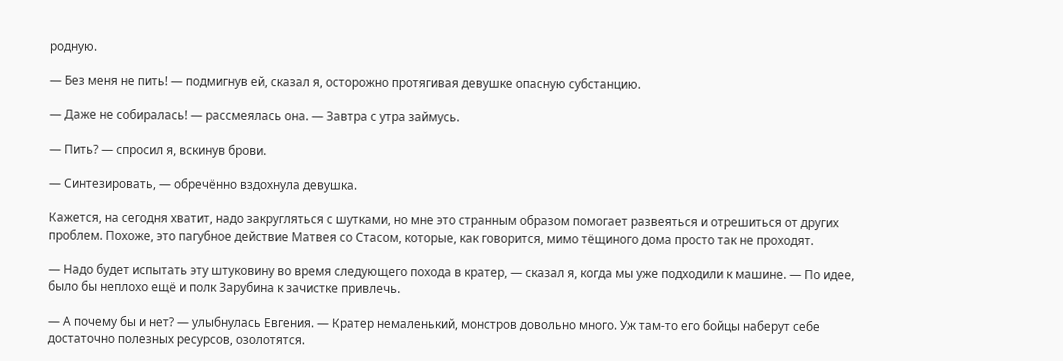родную.

— Без меня не пить! — подмигнув ей, сказал я, осторожно протягивая девушке опасную субстанцию.

— Даже не собиралась! — рассмеялась она. — Завтра с утра займусь.

— Пить? — спросил я, вскинув брови.

— Синтезировать, — обречённо вздохнула девушка.

Кажется, на сегодня хватит, надо закругляться с шутками, но мне это странным образом помогает развеяться и отрешиться от других проблем. Похоже, это пагубное действие Матвея со Стасом, которые, как говорится, мимо тёщиного дома просто так не проходят.

— Надо будет испытать эту штуковину во время следующего похода в кратер, — сказал я, когда мы уже подходили к машине. — По идее, было бы неплохо ещё и полк Зарубина к зачистке привлечь.

— А почему бы и нет? — улыбнулась Евгения. — Кратер немаленький, монстров довольно много. Уж там-то его бойцы наберут себе достаточно полезных ресурсов, озолотятся.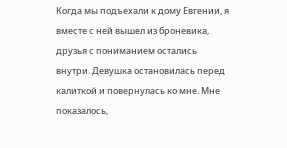Когда мы подъехали к дому Евгении, я вместе с ней вышел из броневика, друзья с пониманием остались внутри. Девушка остановилась перед калиткой и повернулась ко мне. Мне показалось,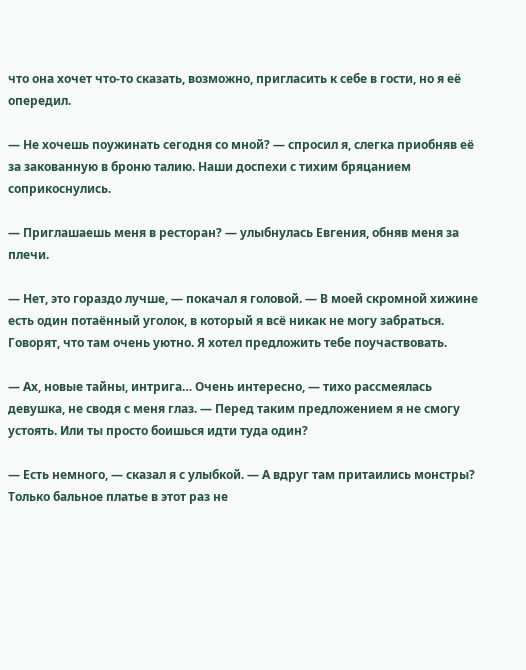что она хочет что-то сказать, возможно, пригласить к себе в гости, но я её опередил.

— Не хочешь поужинать сегодня со мной? — спросил я, слегка приобняв её за закованную в броню талию. Наши доспехи с тихим бряцанием соприкоснулись.

— Приглашаешь меня в ресторан? — улыбнулась Евгения, обняв меня за плечи.

— Нет, это гораздо лучше, — покачал я головой. — В моей скромной хижине есть один потаённый уголок, в который я всё никак не могу забраться. Говорят, что там очень уютно. Я хотел предложить тебе поучаствовать.

— Ах, новые тайны, интрига… Очень интересно, — тихо рассмеялась девушка, не сводя с меня глаз. — Перед таким предложением я не смогу устоять. Или ты просто боишься идти туда один?

— Есть немного, — сказал я с улыбкой. — А вдруг там притаились монстры? Только бальное платье в этот раз не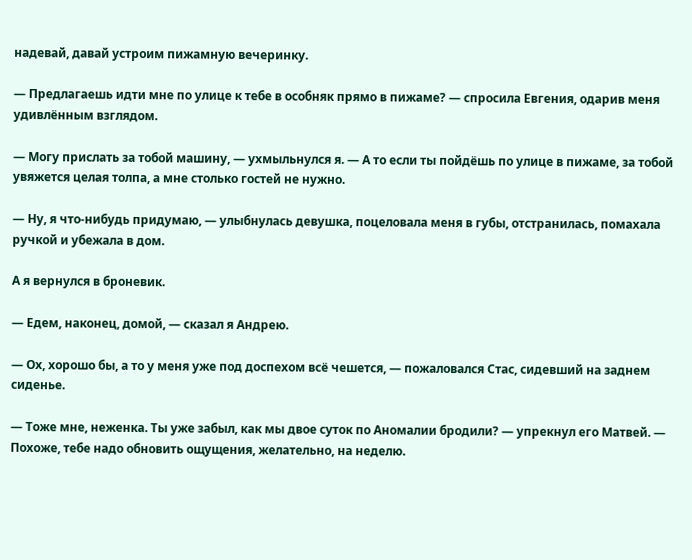надевай, давай устроим пижамную вечеринку.

— Предлагаешь идти мне по улице к тебе в особняк прямо в пижаме? — спросила Евгения, одарив меня удивлённым взглядом.

— Могу прислать за тобой машину, — ухмыльнулся я. — А то если ты пойдёшь по улице в пижаме, за тобой увяжется целая толпа, а мне столько гостей не нужно.

— Ну, я что-нибудь придумаю, — улыбнулась девушка, поцеловала меня в губы, отстранилась, помахала ручкой и убежала в дом.

А я вернулся в броневик.

— Едем, наконец, домой, — сказал я Андрею.

— Ох, хорошо бы, а то у меня уже под доспехом всё чешется, — пожаловался Стас, сидевший на заднем сиденье.

— Тоже мне, неженка. Ты уже забыл, как мы двое суток по Аномалии бродили? — упрекнул его Матвей. — Похоже, тебе надо обновить ощущения, желательно, на неделю.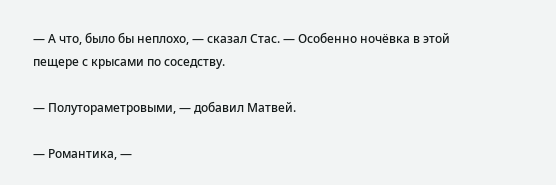— А что, было бы неплохо, — сказал Стас. — Особенно ночёвка в этой пещере с крысами по соседству.

— Полутораметровыми, — добавил Матвей.

— Романтика, —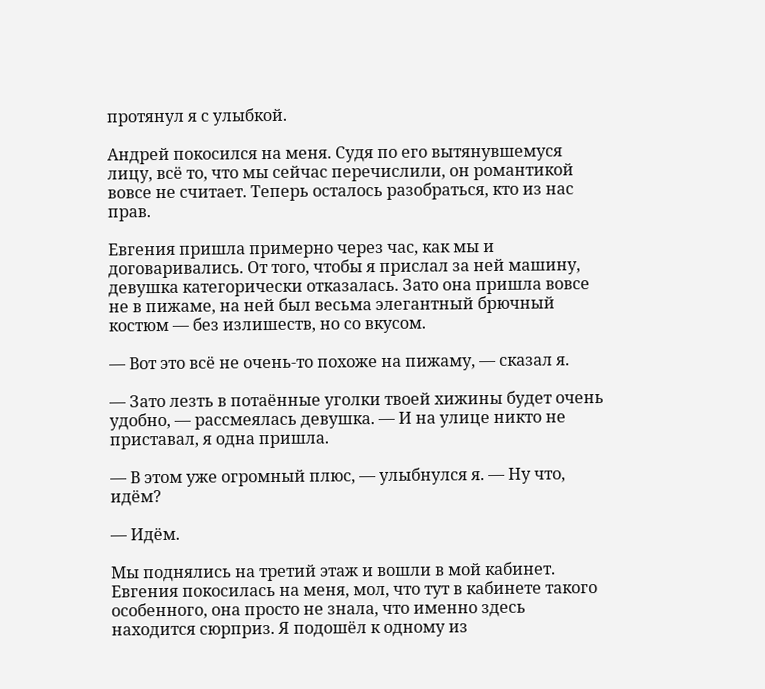протянул я с улыбкой.

Андрей покосился на меня. Судя по его вытянувшемуся лицу, всё то, что мы сейчас перечислили, он романтикой вовсе не считает. Теперь осталось разобраться, кто из нас прав.

Евгения пришла примерно через час, как мы и договаривались. От того, чтобы я прислал за ней машину, девушка категорически отказалась. Зато она пришла вовсе не в пижаме, на ней был весьма элегантный брючный костюм — без излишеств, но со вкусом.

— Вот это всё не очень-то похоже на пижаму, — сказал я.

— Зато лезть в потаённые уголки твоей хижины будет очень удобно, — рассмеялась девушка. — И на улице никто не приставал, я одна пришла.

— В этом уже огромный плюс, — улыбнулся я. — Ну что, идём?

— Идём.

Мы поднялись на третий этаж и вошли в мой кабинет. Евгения покосилась на меня, мол, что тут в кабинете такого особенного, она просто не знала, что именно здесь находится сюрприз. Я подошёл к одному из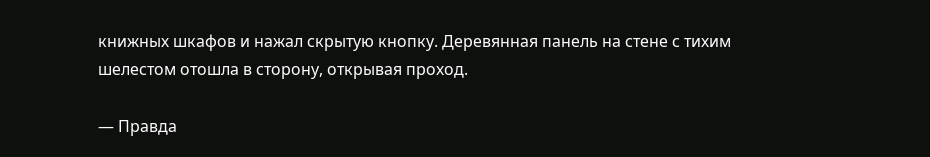книжных шкафов и нажал скрытую кнопку. Деревянная панель на стене с тихим шелестом отошла в сторону, открывая проход.

— Правда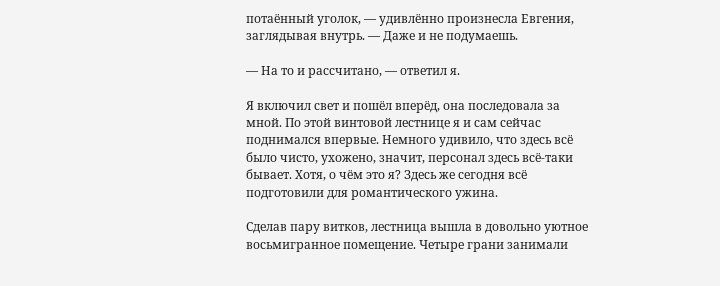потаённый уголок, — удивлённо произнесла Евгения, заглядывая внутрь. — Даже и не подумаешь.

— На то и рассчитано, — ответил я.

Я включил свет и пошёл вперёд, она последовала за мной. По этой винтовой лестнице я и сам сейчас поднимался впервые. Немного удивило, что здесь всё было чисто, ухожено, значит, персонал здесь всё-таки бывает. Хотя, о чём это я? Здесь же сегодня всё подготовили для романтического ужина.

Сделав пару витков, лестница вышла в довольно уютное восьмигранное помещение. Четыре грани занимали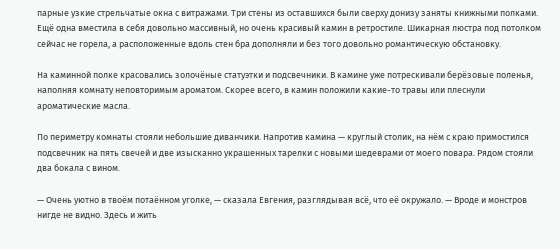парные узкие стрельчатые окна с витражами. Три стены из оставшихся были сверху донизу заняты книжными полками. Ещё одна вместила в себя довольно массивный, но очень красивый камин в ретростиле. Шикарная люстра под потолком сейчас не горела, а расположенные вдоль стен бра дополняли и без того довольно романтическую обстановку.

На каминной полке красовались золочёные статуэтки и подсвечники. В камине уже потрескивали берёзовые поленья, наполняя комнату неповторимым ароматом. Скорее всего, в камин положили какие-то травы или плеснули ароматические масла.

По периметру комнаты стояли небольшие диванчики. Напротив камина — круглый столик, на нём с краю примостился подсвечник на пять свечей и две изысканно украшенных тарелки с новыми шедеврами от моего повара. Рядом стояли два бокала с вином.

— Очень уютно в твоём потаённом уголке, — сказала Евгения, разглядывая всё, что её окружало. — Вроде и монстров нигде не видно. Здесь и жить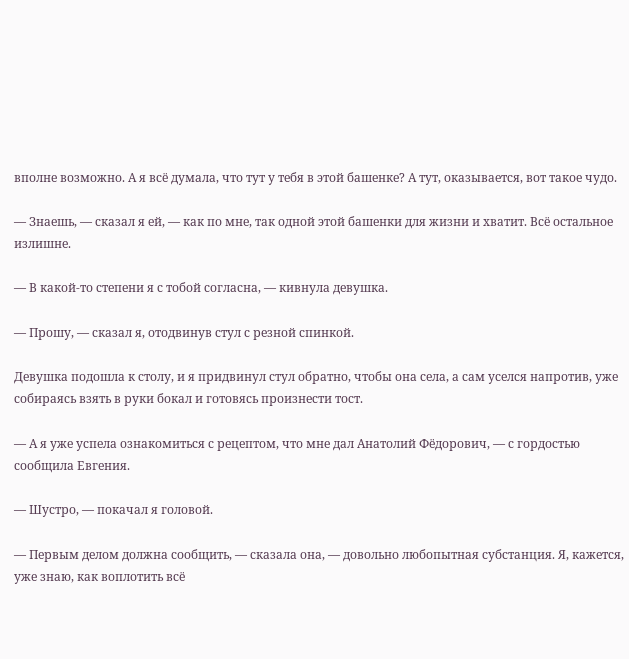вполне возможно. А я всё думала, что тут у тебя в этой башенке? А тут, оказывается, вот такое чудо.

— Знаешь, — сказал я ей, — как по мне, так одной этой башенки для жизни и хватит. Всё остальное излишне.

— В какой-то степени я с тобой согласна, — кивнула девушка.

— Прошу, — сказал я, отодвинув стул с резной спинкой.

Девушка подошла к столу, и я придвинул стул обратно, чтобы она села, а сам уселся напротив, уже собираясь взять в руки бокал и готовясь произнести тост.

— А я уже успела ознакомиться с рецептом, что мне дал Анатолий Фёдорович, — с гордостью сообщила Евгения.

— Шустро, — покачал я головой.

— Первым делом должна сообщить, — сказала она, — довольно любопытная субстанция. Я, кажется, уже знаю, как воплотить всё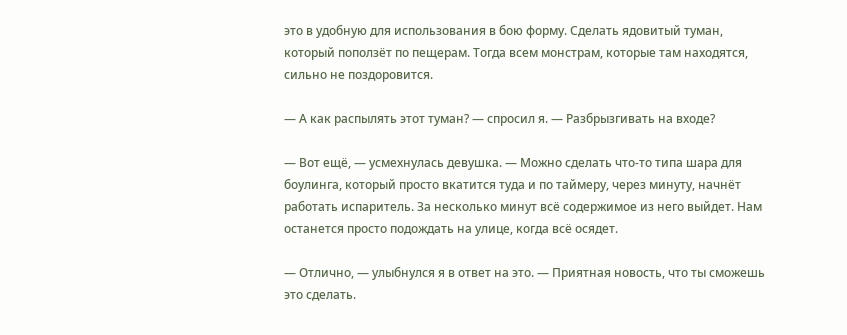это в удобную для использования в бою форму. Сделать ядовитый туман, который поползёт по пещерам. Тогда всем монстрам, которые там находятся, сильно не поздоровится.

— А как распылять этот туман? — спросил я. — Разбрызгивать на входе?

— Вот ещё, — усмехнулась девушка. — Можно сделать что-то типа шара для боулинга, который просто вкатится туда и по таймеру, через минуту, начнёт работать испаритель. За несколько минут всё содержимое из него выйдет. Нам останется просто подождать на улице, когда всё осядет.

— Отлично, — улыбнулся я в ответ на это. — Приятная новость, что ты сможешь это сделать.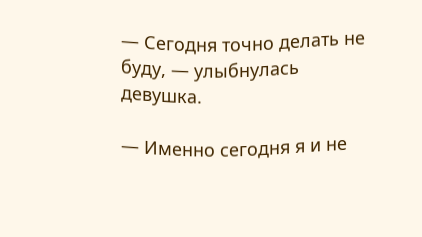— Сегодня точно делать не буду, — улыбнулась девушка.

— Именно сегодня я и не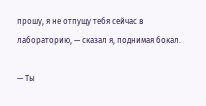прошу, я не отпущу тебя сейчас в лабораторию, — сказал я, поднимая бокал.

— Ты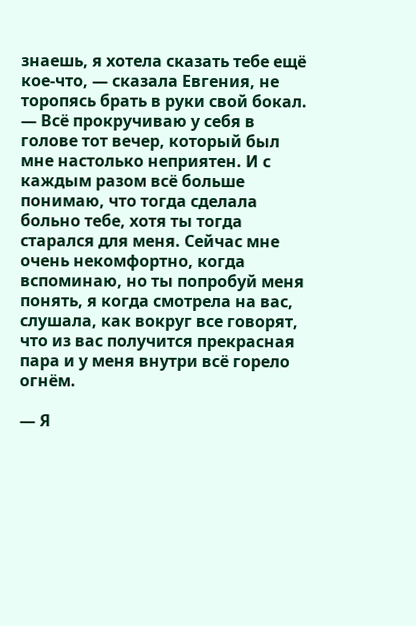знаешь, я хотела сказать тебе ещё кое-что, — сказала Евгения, не торопясь брать в руки свой бокал. — Всё прокручиваю у себя в голове тот вечер, который был мне настолько неприятен. И с каждым разом всё больше понимаю, что тогда сделала больно тебе, хотя ты тогда старался для меня. Сейчас мне очень некомфортно, когда вспоминаю, но ты попробуй меня понять, я когда смотрела на вас, слушала, как вокруг все говорят, что из вас получится прекрасная пара и у меня внутри всё горело огнём.

— Я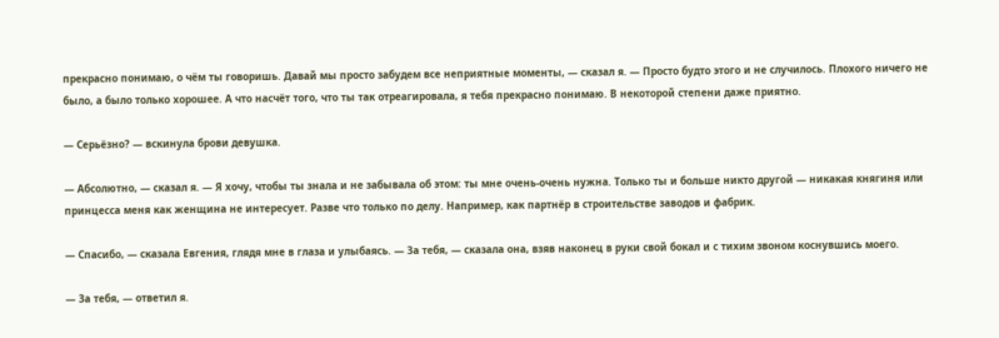прекрасно понимаю, о чём ты говоришь. Давай мы просто забудем все неприятные моменты, — сказал я. — Просто будто этого и не случилось. Плохого ничего не было, а было только хорошее. А что насчёт того, что ты так отреагировала, я тебя прекрасно понимаю. В некоторой степени даже приятно.

— Серьёзно? — вскинула брови девушка.

— Абсолютно, — сказал я. — Я хочу, чтобы ты знала и не забывала об этом: ты мне очень-очень нужна. Только ты и больше никто другой — никакая княгиня или принцесса меня как женщина не интересует. Разве что только по делу. Например, как партнёр в строительстве заводов и фабрик.

— Спасибо, — сказала Евгения, глядя мне в глаза и улыбаясь. — За тебя, — сказала она, взяв наконец в руки свой бокал и с тихим звоном коснувшись моего.

— За тебя, — ответил я.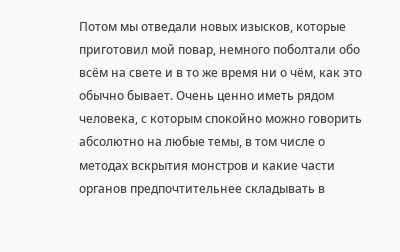Потом мы отведали новых изысков, которые приготовил мой повар, немного поболтали обо всём на свете и в то же время ни о чём, как это обычно бывает. Очень ценно иметь рядом человека, с которым спокойно можно говорить абсолютно на любые темы, в том числе о методах вскрытия монстров и какие части органов предпочтительнее складывать в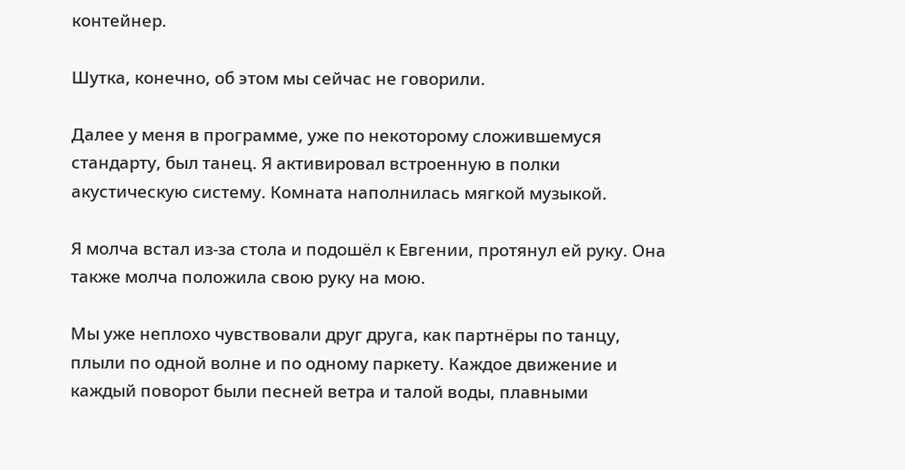контейнер.

Шутка, конечно, об этом мы сейчас не говорили.

Далее у меня в программе, уже по некоторому сложившемуся стандарту, был танец. Я активировал встроенную в полки акустическую систему. Комната наполнилась мягкой музыкой.

Я молча встал из-за стола и подошёл к Евгении, протянул ей руку. Она также молча положила свою руку на мою.

Мы уже неплохо чувствовали друг друга, как партнёры по танцу, плыли по одной волне и по одному паркету. Каждое движение и каждый поворот были песней ветра и талой воды, плавными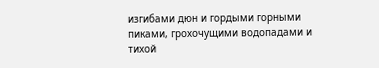изгибами дюн и гордыми горными пиками, грохочущими водопадами и тихой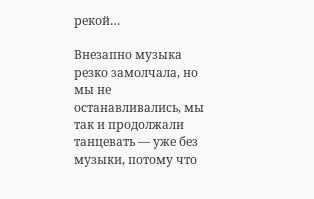рекой…

Внезапно музыка резко замолчала, но мы не останавливались, мы так и продолжали танцевать — уже без музыки, потому что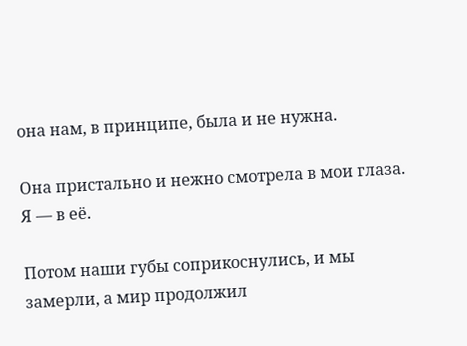она нам, в принципе, была и не нужна.

Она пристально и нежно смотрела в мои глаза. Я — в её.

Потом наши губы соприкоснулись, и мы замерли, а мир продолжил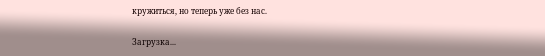кружиться, но теперь уже без нас.

Загрузка...